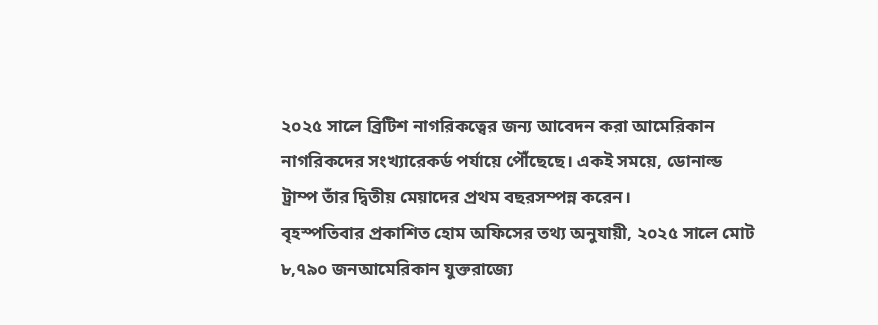২০২৫ সালে ব্রিটিশ নাগরিকত্বের জন্য আবেদন করা আমেরিকান নাগরিকদের সংখ্যারেকর্ড পর্যায়ে পৌঁছেছে। একই সময়ে, ডোনাল্ড ট্রাম্প তাঁর দ্বিতীয় মেয়াদের প্রথম বছরসম্পন্ন করেন।
বৃহস্পতিবার প্রকাশিত হোম অফিসের তথ্য অনুযায়ী, ২০২৫ সালে মোট ৮,৭৯০ জনআমেরিকান যুক্তরাজ্যে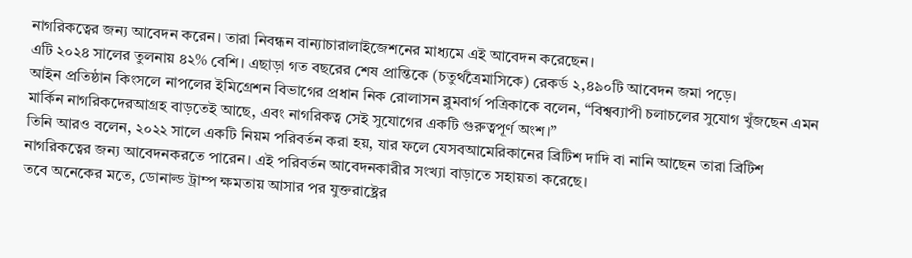নাগরিকত্বের জন্য আবেদন করেন। তারা নিবন্ধন বান্যাচারালাইজেশনের মাধ্যমে এই আবেদন করেছেন।
এটি ২০২৪ সালের তুলনায় ৪২% বেশি। এছাড়া গত বছরের শেষ প্রান্তিকে (চতুর্থত্রৈমাসিকে) রেকর্ড ২,৪৯০টি আবেদন জমা পড়ে।
আইন প্রতিষ্ঠান কিংসলে নাপলের ইমিগ্রেশন বিভাগের প্রধান নিক রোলাসন ব্লুমবার্গ পত্রিকাকে বলেন, “বিশ্বব্যাপী চলাচলের সুযোগ খুঁজছেন এমন মার্কিন নাগরিকদেরআগ্রহ বাড়তেই আছে, এবং নাগরিকত্ব সেই সুযোগের একটি গুরুত্বপূর্ণ অংশ।”
তিনি আরও বলেন, ২০২২ সালে একটি নিয়ম পরিবর্তন করা হয়, যার ফলে যেসবআমেরিকানের ব্রিটিশ দাদি বা নানি আছেন তারা ব্রিটিশ নাগরিকত্বের জন্য আবেদনকরতে পারেন। এই পরিবর্তন আবেদনকারীর সংখ্যা বাড়াতে সহায়তা করেছে।
তবে অনেকের মতে, ডোনাল্ড ট্রাম্প ক্ষমতায় আসার পর যুক্তরাষ্ট্রের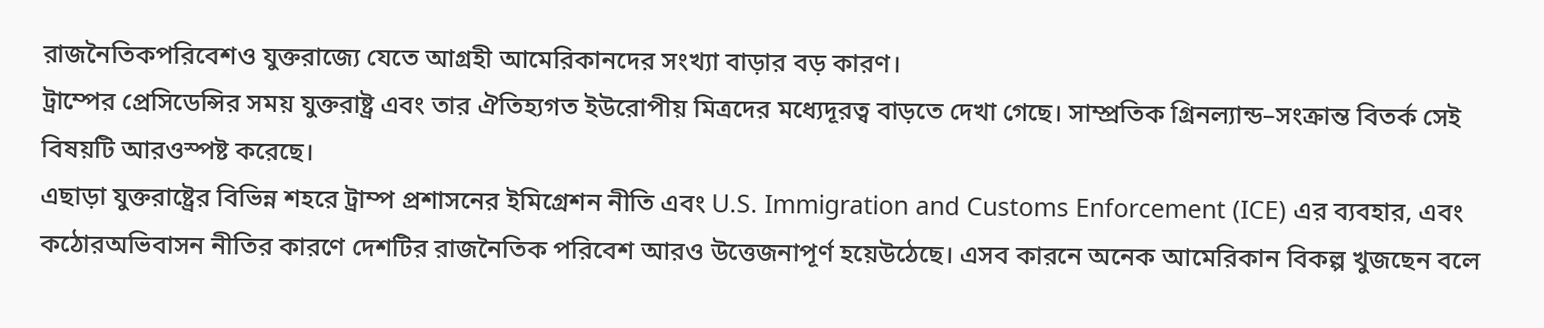রাজনৈতিকপরিবেশও যুক্তরাজ্যে যেতে আগ্রহী আমেরিকানদের সংখ্যা বাড়ার বড় কারণ।
ট্রাম্পের প্রেসিডেন্সির সময় যুক্তরাষ্ট্র এবং তার ঐতিহ্যগত ইউরোপীয় মিত্রদের মধ্যেদূরত্ব বাড়তে দেখা গেছে। সাম্প্রতিক গ্রিনল্যান্ড–সংক্রান্ত বিতর্ক সেই বিষয়টি আরওস্পষ্ট করেছে।
এছাড়া যুক্তরাষ্ট্রের বিভিন্ন শহরে ট্রাম্প প্রশাসনের ইমিগ্রেশন নীতি এবং U.S. Immigration and Customs Enforcement (ICE) এর ব্যবহার, এবং কঠোরঅভিবাসন নীতির কারণে দেশটির রাজনৈতিক পরিবেশ আরও উত্তেজনাপূর্ণ হয়েউঠেছে। এসব কারনে অনেক আমেরিকান বিকল্প খুজছেন বলে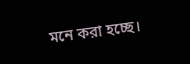মনে করা হচ্ছে।